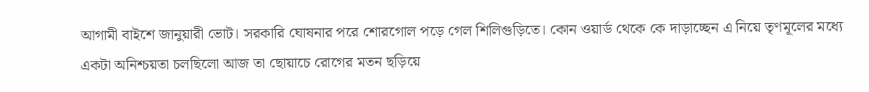আগামী বাইশে জানুয়ারী ভোট। সরকারি ঘোষনার পরে শোরগোল পড়ে গেল শিলিগুড়িতে। কোন ওয়ার্ড থেকে কে দাড়াচ্ছেন এ নিয়ে তৃণমূলের মধ্যে একটা অনিশ্চয়তা চলছিলো আজ তা ছোয়াচে রোগের মতন ছড়িয়ে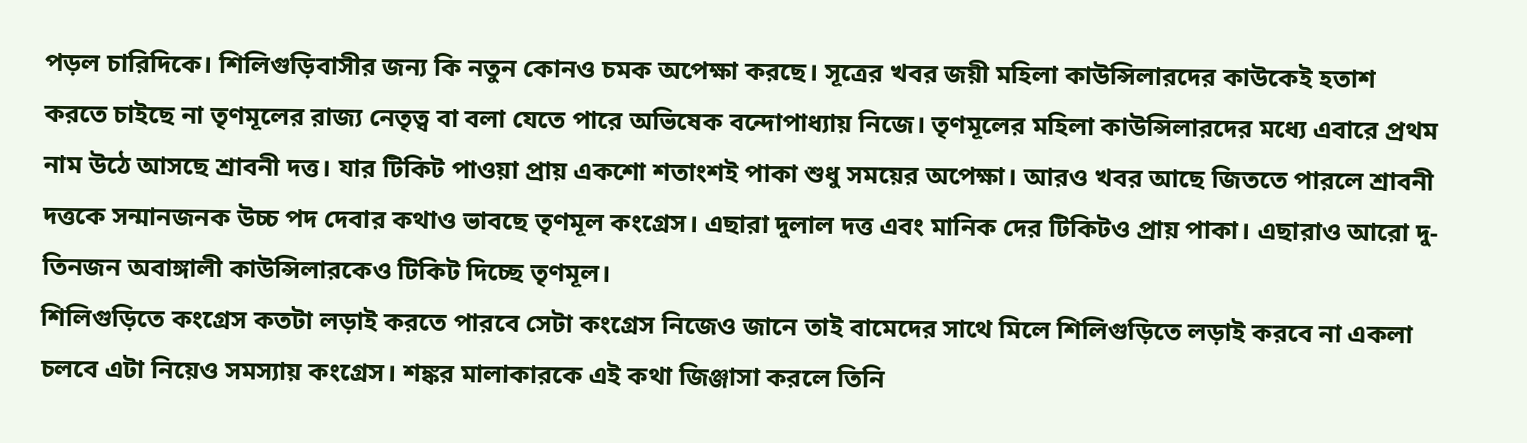পড়ল চারিদিকে। শিলিগুড়িবাসীর জন্য কি নতুন কোনও চমক অপেক্ষা করছে। সূত্রের খবর জয়ী মহিলা কাউন্সিলারদের কাউকেই হতাশ করতে চাইছে না তৃণমূলের রাজ্য নেতৃত্ব বা বলা যেতে পারে অভিষেক বন্দোপাধ্যায় নিজে। তৃণমূলের মহিলা কাউন্সিলারদের মধ্যে এবারে প্রথম নাম উঠে আসছে শ্রাবনী দত্ত। যার টিকিট পাওয়া প্রায় একশো শতাংশই পাকা শুধু সময়ের অপেক্ষা। আরও খবর আছে জিততে পারলে শ্রাবনী দত্তকে সন্মানজনক উচ্চ পদ দেবার কথাও ভাবছে তৃণমূল কংগ্রেস। এছারা দুলাল দত্ত এবং মানিক দের টিকিটও প্রায় পাকা। এছারাও আরো দু-তিনজন অবাঙ্গালী কাউন্সিলারকেও টিকিট দিচ্ছে তৃণমূল।
শিলিগুড়িতে কংগ্রেস কতটা লড়াই করতে পারবে সেটা কংগ্রেস নিজেও জানে তাই বামেদের সাথে মিলে শিলিগুড়িতে লড়াই করবে না একলা চলবে এটা নিয়েও সমস্যায় কংগ্রেস। শঙ্কর মালাকারকে এই কথা জিঞ্জাসা করলে তিনি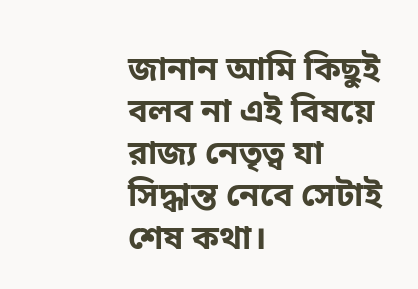জানান আমি কিছুই বলব না এই বিষয়ে রাজ্য নেতৃত্ব যা সিদ্ধান্ত নেবে সেটাই শেষ কথা।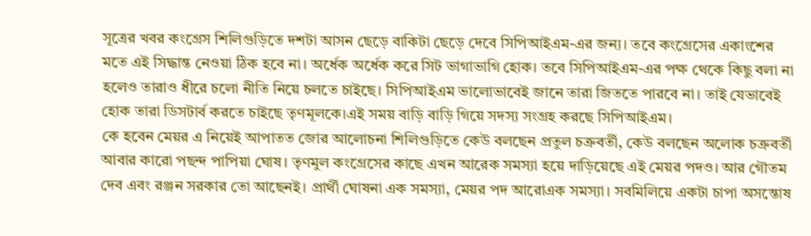সূত্রের খবর কংগ্রেস শিলিগুড়িতে দশটা আসন ছেড়ে বাকিটা ছেড়ে দেবে সিপিআইএম-এর জন্য। তবে কংগ্রেসের একাংশের মতে এই সিদ্ধান্ত নেওয়া ঠিক হবে না। অর্ধেক অর্ধেক করে সিট ভাগাভাগি হোক। তবে সিপিআইএম-এর পক্ষ থেকে কিছু বলা না হলেও তারাও ধীরে চলো নীতি নিয়ে চলতে চাইছে। সিপিআইএম ভালোভাবেই জানে তারা জিততে পারবে না। তাই যেভাবেই হোক তারা ডিসটার্ব করতে চাইছে তৃণমূলকে।এই সময় বাড়ি বাড়ি গিয়ে সদস্য সংগ্রহ করছে সিপিআইএম।
কে হবেন মেয়র এ নিয়েই আপাতত জোর আলোচনা শিলিগুড়িতে কেউ বলছেন প্রতুল চক্রবর্তী, কেউ বলছেন অলোক চক্রবর্তী আবার কারো পছন্দ পাপিয়া ঘোষ। তৃণমুল কংগ্রেসের কাছে এখন আরেক সমস্যা হয়ে দাড়িয়েছে এই মেয়র পদও। আর গৌতম দেব এবং রঞ্জন সরকার তো আছেনই। প্রার্থী ঘোষনা এক সমস্যা, মেয়র পদ আরোএক সমস্যা। সবমিলিয়ে একটা চাপা অসন্তোষ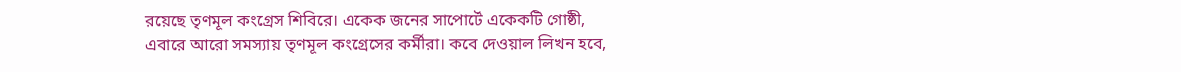রয়েছে তৃণমূল কংগ্রেস শিবিরে। একেক জনের সাপোর্টে একেকটি গোষ্ঠী, এবারে আরো সমস্যায় তৃণমূল কংগ্রেসের কর্মীরা। কবে দেওয়াল লিখন হবে,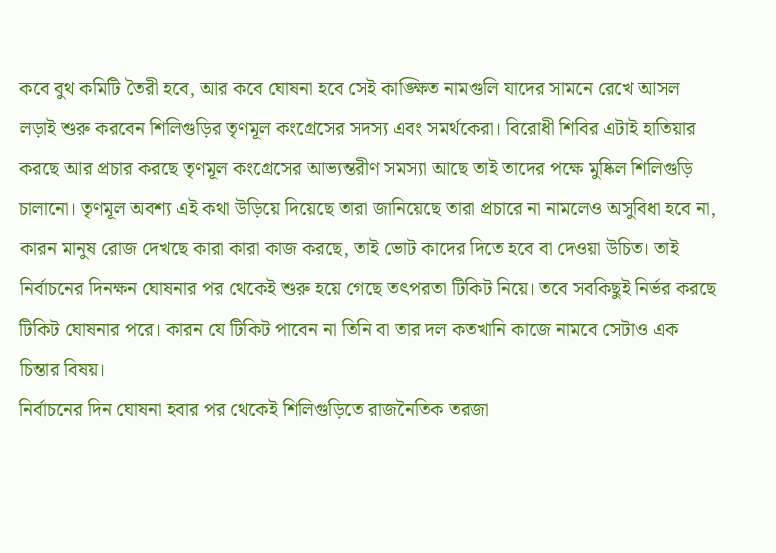কবে বুথ কমিটি তৈরী হবে, আর কবে ঘোষনা হবে সেই কাঙ্ক্ষিত নামগুলি যাদের সামনে রেখে আসল লড়াই শুরু করবেন শিলিগুড়ির তৃণমূল কংগ্রেসের সদস্য এবং সমর্থকেরা। বিরোধী শিবির এটাই হাতিয়ার করছে আর প্রচার করছে তৃণমূল কংগ্রেসের আভ্যন্তরীণ সমস্যা আছে তাই তাদের পক্ষে মুষ্কিল শিলিগুড়ি চালানো। তৃণমূল অবশ্য এই কথা উড়িয়ে দিয়েছে তারা জানিয়েছে তারা প্রচারে না নামলেও অসুবিধা হবে না, কারন মানুষ রোজ দেখছে কারা কারা কাজ করছে, তাই ভোট কাদের দিতে হবে বা দেওয়া উচিত। তাই নির্বাচনের দিনক্ষন ঘোষনার পর থেকেই শুরু হয়ে গেছে তৎপরতা টিকিট নিয়ে। তবে সবকিছুই নির্ভর করছে টিকিট ঘোষনার পরে। কারন যে টিকিট পাবেন না তিনি বা তার দল কতখানি কাজে নামবে সেটাও এক চিন্তার বিষয়।
নির্বাচনের দিন ঘোষনা হবার পর থেকেই শিলিগুড়িতে রাজনৈতিক তরজা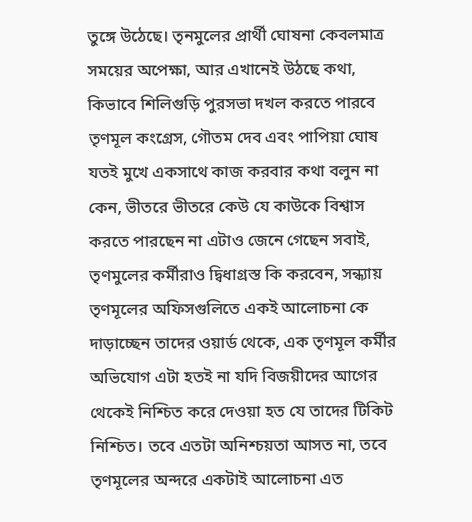তুঙ্গে উঠেছে। তৃনমুলের প্রার্থী ঘোষনা কেবলমাত্র সময়ের অপেক্ষা, আর এখানেই উঠছে কথা, কিভাবে শিলিগুড়ি পুরসভা দখল করতে পারবে তৃণমূল কংগ্রেস, গৌতম দেব এবং পাপিয়া ঘোষ যতই মুখে একসাথে কাজ করবার কথা বলুন না কেন, ভীতরে ভীতরে কেউ যে কাউকে বিশ্বাস করতে পারছেন না এটাও জেনে গেছেন সবাই, তৃণমুলের কর্মীরাও দ্বিধাগ্রস্ত কি করবেন, সন্ধ্যায় তৃণমূলের অফিসগুলিতে একই আলোচনা কে দাড়াচ্ছেন তাদের ওয়ার্ড থেকে, এক তৃণমূল কর্মীর অভিযোগ এটা হতই না যদি বিজয়ীদের আগের থেকেই নিশ্চিত করে দেওয়া হত যে তাদের টিকিট নিশ্চিত। তবে এতটা অনিশ্চয়তা আসত না, তবে তৃণমূলের অন্দরে একটাই আলোচনা এত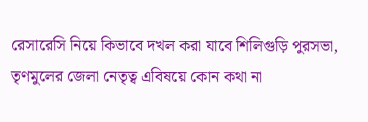রেসারেসি নিয়ে কিভাবে দখল করা যাবে শিলিগুড়ি পুরসভা, তৃণমুলের জেলা নেতৃত্ব এবিষয়ে কোন কথা না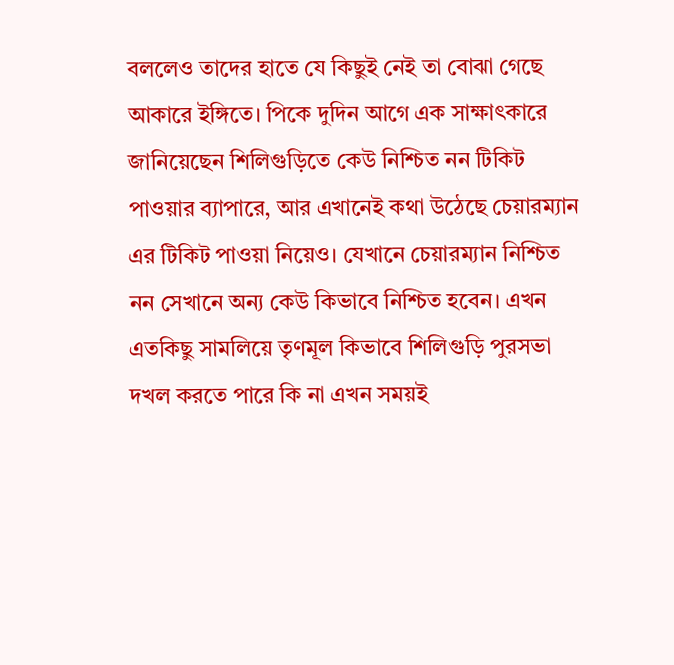বললেও তাদের হাতে যে কিছুই নেই তা বোঝা গেছে আকারে ইঙ্গিতে। পিকে দুদিন আগে এক সাক্ষাৎকারে জানিয়েছেন শিলিগুড়িতে কেউ নিশ্চিত নন টিকিট পাওয়ার ব্যাপারে, আর এখানেই কথা উঠেছে চেয়ারম্যান এর টিকিট পাওয়া নিয়েও। যেখানে চেয়ারম্যান নিশ্চিত নন সেখানে অন্য কেউ কিভাবে নিশ্চিত হবেন। এখন এতকিছু সামলিয়ে তৃণমূল কিভাবে শিলিগুড়ি পুরসভা দখল করতে পারে কি না এখন সময়ই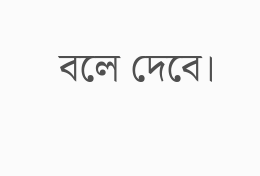বলে দেবে।